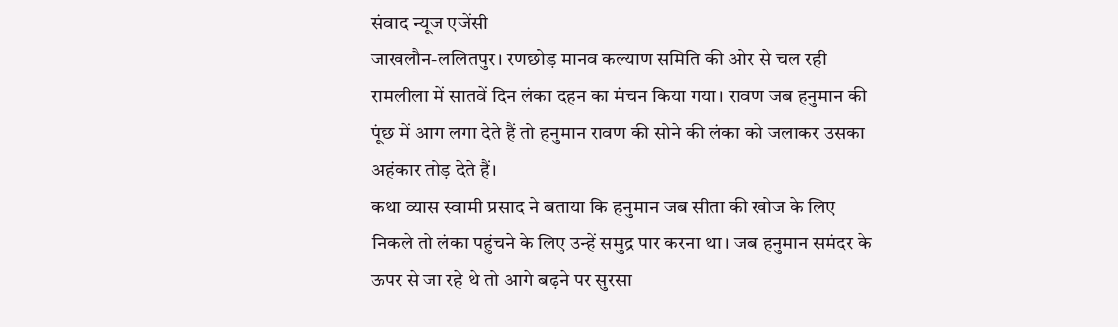संवाद न्यूज एजेंसी
जाखलौन-ललितपुर। रणछोड़ मानव कल्याण समिति की ओर से चल रही रामलीला में सातवें दिन लंका दहन का मंचन किया गया। रावण जब हनुमान की पूंछ में आग लगा देते हैं तो हनुमान रावण की सोने की लंका को जलाकर उसका अहंकार तोड़ देते हैं।
कथा व्यास स्वामी प्रसाद ने बताया कि हनुमान जब सीता की खोज के लिए निकले तो लंका पहुंचने के लिए उन्हें समुद्र पार करना था। जब हनुमान समंदर के ऊपर से जा रहे थे तो आगे बढ़ने पर सुरसा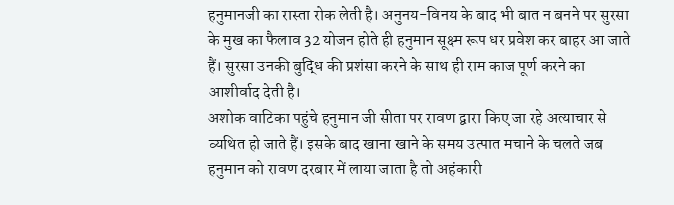हनुमानजी का रास्ता रोक लेती है। अनुनय-विनय के बाद भी बात न बनने पर सुरसा के मुख का फैलाव 32 योजन होते ही हनुमान सूक्ष्म रूप धर प्रवेश कर बाहर आ जाते हैं। सुरसा उनकी बुद्धि की प्रशंसा करने के साथ ही राम काज पूर्ण करने का आशीर्वाद देती है।
अशोक वाटिका पहुंचे हनुमान जी सीता पर रावण द्वारा किए जा रहे अत्याचार से व्यथित हो जाते हैं। इसके बाद खाना खाने के समय उत्पात मचाने के चलते जब हनुमान को रावण दरबार में लाया जाता है तो अहंकारी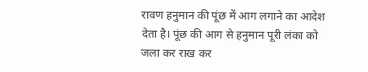रावण हनुमान की पूंछ में आग लगाने का आदेश देता है। पूंछ की आग से हनुमान पूरी लंका को जला कर राख कर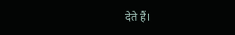देते हैं।